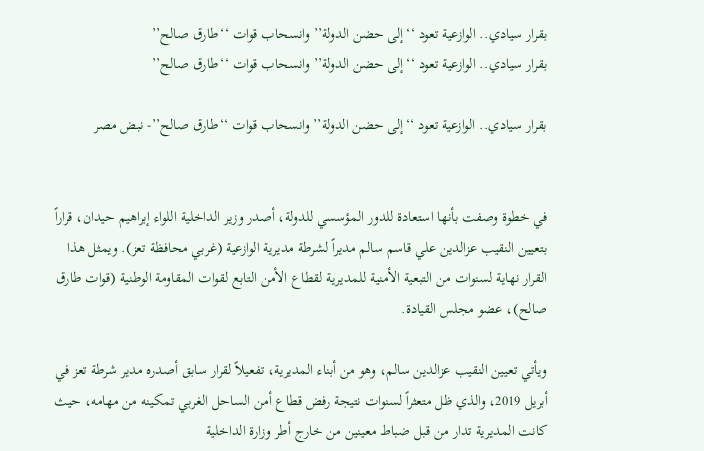بقرار سيادي.. الوازعية تعود ‘‘إلى حضن الدولة’’ وانسحاب قوات ‘‘طارق صالح’’
بقرار سيادي.. الوازعية تعود ‘‘إلى حضن الدولة’’ وانسحاب قوات ‘‘طارق صالح’’

بقرار سيادي.. الوازعية تعود ‘‘إلى حضن الدولة’’ وانسحاب قوات ‘‘طارق صالح’’- نبض مصر


في خطوة وصفت بأنها استعادة للدور المؤسسي للدولة، أصدر وزير الداخلية اللواء إبراهيم حيدان، قراراً بتعيين النقيب عزالدين علي قاسم سالم مديراً لشرطة مديرية الوازعية (غربي محافظة تعز). ويمثل هذا القرار نهاية لسنوات من التبعية الأمنية للمديرية لقطاع الأمن التابع لقوات المقاومة الوطنية (قوات طارق صالح)، عضو مجلس القيادة.

ويأتي تعيين النقيب عزالدين سالم، وهو من أبناء المديرية، تفعيلاً لقرار سابق أصدره مدير شرطة تعز في أبريل 2019، والذي ظل متعثراً لسنوات نتيجة رفض قطاع أمن الساحل الغربي تمكينه من مهامه، حيث كانت المديرية تدار من قبل ضباط معينين من خارج أطر وزارة الداخلية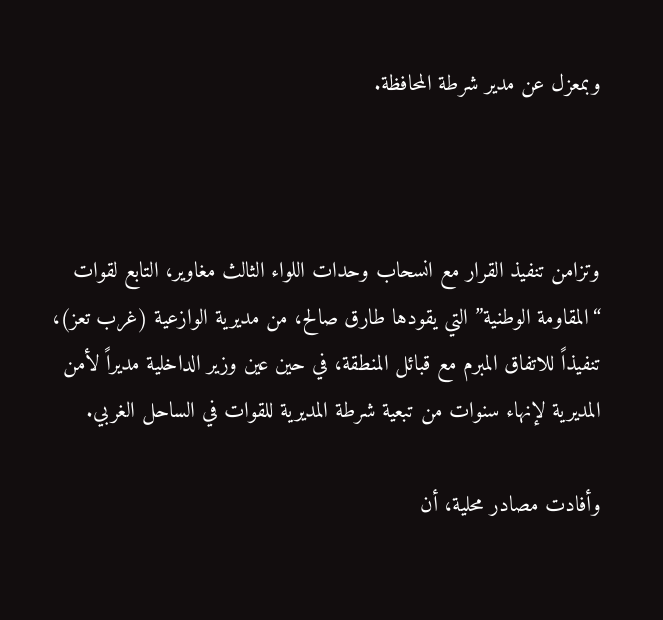وبمعزل عن مدير شرطة المحافظة.



وتزامن تنفيذ القرار مع انسحاب وحدات اللواء الثالث مغاوير، التابع لقوات “المقاومة الوطنية” التي يقودها طارق صالح، من مديرية الوازعية (غرب تعز)، تنفيذاً للاتفاق المبرم مع قبائل المنطقة، في حين عين وزير الداخلية مديراً لأمن المديرية لإنهاء سنوات من تبعية شرطة المديرية للقوات في الساحل الغربي.

وأفادت مصادر محلية، أن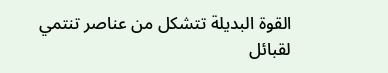القوة البديلة تتشكل من عناصر تنتمي لقبائل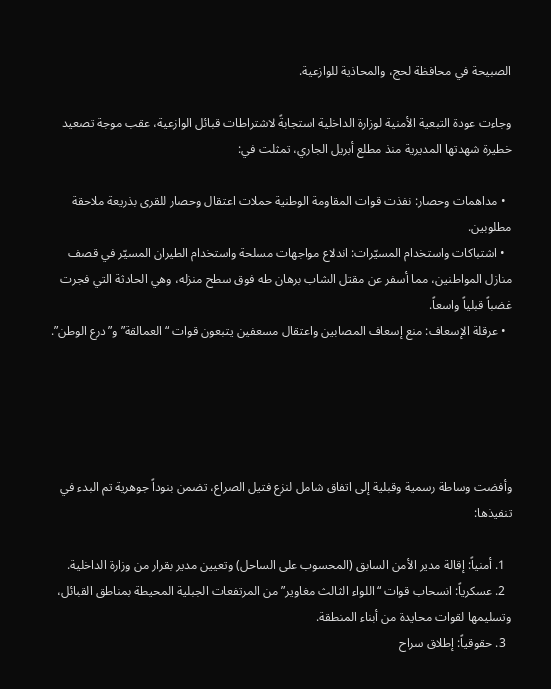الصبيحة في محافظة لحج، والمحاذية للوازعية.

وجاءت عودة التبعية الأمنية لوزارة الداخلية استجابةً لاشتراطات قبائل الوازعية، عقب موجة تصعيد خطيرة شهدتها المديرية منذ مطلع أبريل الجاري، تمثلت في:

  • مداهمات وحصار: نفذت قوات المقاومة الوطنية حملات اعتقال وحصار للقرى بذريعة ملاحقة مطلوبين.
  • اشتباكات واستخدام المسيّرات: اندلاع مواجهات مسلحة واستخدام الطيران المسيّر في قصف منازل المواطنين، مما أسفر عن مقتل الشاب برهان طه فوق سطح منزله، وهي الحادثة التي فجرت غضباً قبلياً واسعاً.
  • عرقلة الإسعاف: منع إسعاف المصابين واعتقال مسعفين يتبعون قوات “العمالقة” و”درع الوطن”.





وأفضت وساطة رسمية وقبلية إلى اتفاق شامل لنزع فتيل الصراع، تضمن بنوداً جوهرية تم البدء في تنفيذها:

  1. أمنياً: إقالة مدير الأمن السابق (المحسوب على الساحل) وتعيين مدير بقرار من وزارة الداخلية.
  2. عسكرياً: انسحاب قوات “اللواء الثالث مغاوير” من المرتفعات الجبلية المحيطة بمناطق القبائل، وتسليمها لقوات محايدة من أبناء المنطقة.
  3. حقوقياً: إطلاق سراح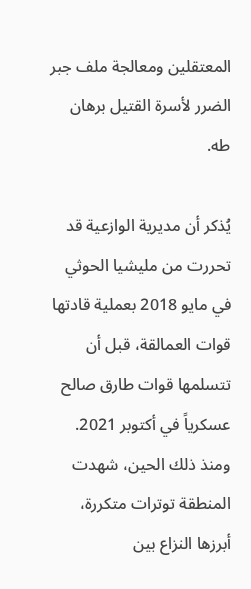المعتقلين ومعالجة ملف جبر الضرر لأسرة القتيل برهان طه.

يُذكر أن مديرية الوازعية قد تحررت من مليشيا الحوثي في مايو 2018 بعملية قادتها قوات العمالقة، قبل أن تتسلمها قوات طارق صالح عسكرياً في أكتوبر 2021. ومنذ ذلك الحين، شهدت المنطقة توترات متكررة، أبرزها النزاع بين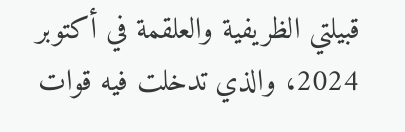قبيلتي الظريفية والعلقمة في أكتوبر 2024، والذي تدخلت فيه قوات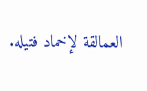العمالقة لإخماد فتيله.